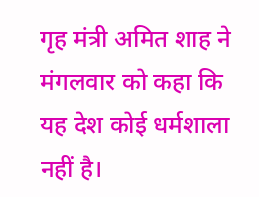गृह मंत्री अमित शाह ने मंगलवार को कहा कि यह देश कोई धर्मशाला नहीं है।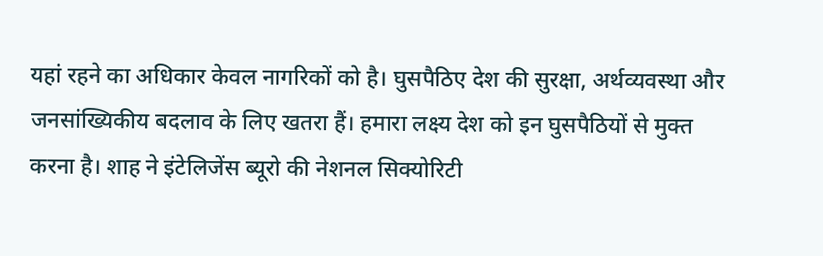यहां रहने का अधिकार केवल नागरिकों को है। घुसपैठिए देश की सुरक्षा, अर्थव्यवस्था और जनसांख्यिकीय बदलाव के लिए खतरा हैं। हमारा लक्ष्य देश को इन घुसपैठियों से मुक्त करना है। शाह ने इंटेलिजेंस ब्यूरो की नेशनल सिक्योरिटी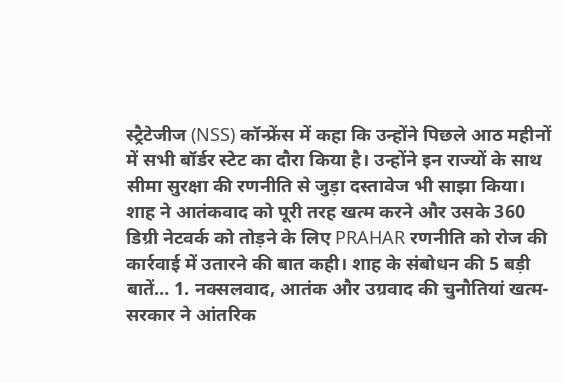स्ट्रैटेजीज (NSS) कॉन्फ्रेंस में कहा कि उन्होंने पिछले आठ महीनों में सभी बॉर्डर स्टेट का दौरा किया है। उन्होंने इन राज्यों के साथ सीमा सुरक्षा की रणनीति से जुड़ा दस्तावेज भी साझा किया। शाह ने आतंकवाद को पूरी तरह खत्म करने और उसके 360 डिग्री नेटवर्क को तोड़ने के लिए PRAHAR रणनीति को रोज की कार्रवाई में उतारने की बात कही। शाह के संबोधन की 5 बड़ी बातें… 1. नक्सलवाद, आतंक और उग्रवाद की चुनौतियां खत्म- सरकार ने आंतरिक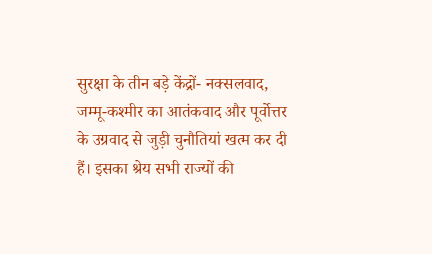सुरक्षा के तीन बड़े केंद्रों- नक्सलवाद, जम्मू-कश्मीर का आतंकवाद और पूर्वोत्तर के उग्रवाद से जुड़ी चुनौतियां खत्म कर दी हैं। इसका श्रेय सभी राज्यों की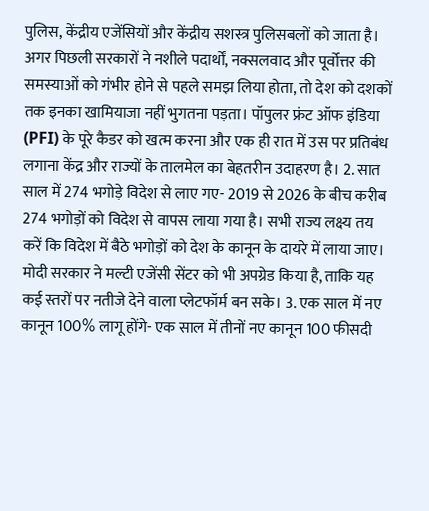पुलिस, केंद्रीय एजेंसियों और केंद्रीय सशस्त्र पुलिसबलों को जाता है। अगर पिछली सरकारों ने नशीले पदार्थों, नक्सलवाद और पूर्वोत्तर की समस्याओं को गंभीर होने से पहले समझ लिया होता, तो देश को दशकों तक इनका खामियाजा नहीं भुगतना पड़ता। पॉपुलर फ्रंट ऑफ इंडिया (PFI) के पूरे कैडर को खत्म करना और एक ही रात में उस पर प्रतिबंध लगाना केंद्र और राज्यों के तालमेल का बेहतरीन उदाहरण है। 2. सात साल में 274 भगोड़े विदेश से लाए गए- 2019 से 2026 के बीच करीब 274 भगोड़ों को विदेश से वापस लाया गया है। सभी राज्य लक्ष्य तय करें कि विदेश में बैठे भगोड़ों को देश के कानून के दायरे में लाया जाए। मोदी सरकार ने मल्टी एजेंसी सेंटर को भी अपग्रेड किया है, ताकि यह कई स्तरों पर नतीजे देने वाला प्लेटफॉर्म बन सके। 3. एक साल में नए कानून 100% लागू होंगे- एक साल में तीनों नए कानून 100 फीसदी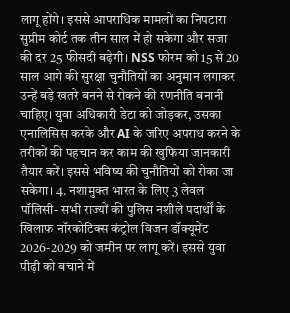लागू होंगे। इससे आपराधिक मामलों का निपटारा सुप्रीम कोर्ट तक तीन साल में हो सकेगा और सजा की दर 25 फीसदी बढ़ेगी। NSS फोरम को 15 से 20 साल आगे की सुरक्षा चुनौतियों का अनुमान लगाकर उन्हें बड़े खतरे बनने से रोकने की रणनीति बनानी चाहिए। युवा अधिकारी डेटा को जोड़कर, उसका एनालिसिस करके और AI के जरिए अपराध करने के तरीकों की पहचान कर काम की खुफिया जानकारी तैयार करें। इससे भविष्य की चुनौतियों को रोका जा सकेगा। 4. नशामुक्त भारत के लिए 3 लेवल पॉलिसी- सभी राज्यों की पुलिस नशीले पदार्थों के खिलाफ नॉरकोटिक्स कंट्रोल विजन डॉक्यूमेंट 2026-2029 को जमीन पर लागू करें। इससे युवा पीढ़ी को बचाने में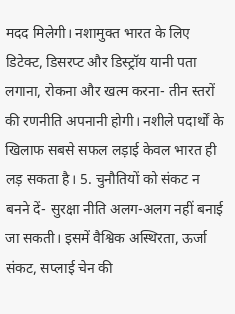मदद मिलेगी। नशामुक्त भारत के लिए डिटेक्ट, डिसरप्ट और डिस्ट्रॉय यानी पता लगाना, रोकना और खत्म करना- तीन स्तरों की रणनीति अपनानी होगी। नशीले पदार्थों के खिलाफ सबसे सफल लड़ाई केवल भारत ही लड़ सकता है। 5. चुनौतियों को संकट न बनने दें- सुरक्षा नीति अलग-अलग नहीं बनाई जा सकती। इसमें वैश्विक अस्थिरता, ऊर्जा संकट, सप्लाई चेन की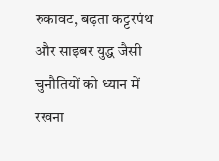रुकावट, बढ़ता कट्टरपंथ और साइबर युद्ध जैसी चुनौतियों को ध्यान में रखना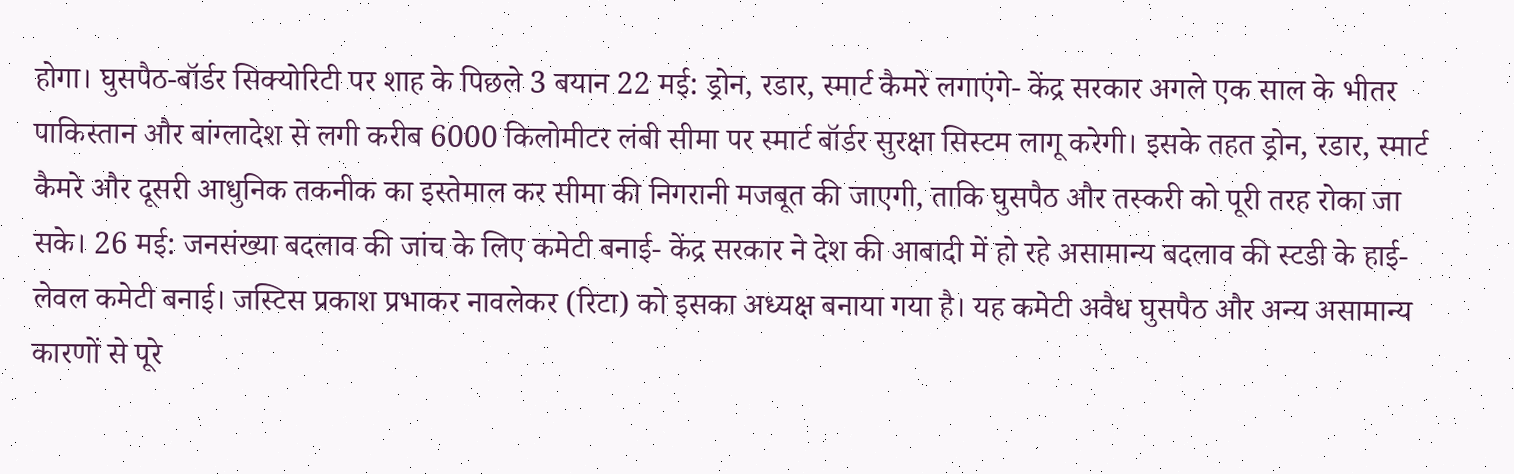होगा। घुसपैठ-बॉर्डर सिक्योरिटी पर शाह के पिछले 3 बयान 22 मई: ड्रोन, रडार, स्मार्ट कैमरे लगाएंगे- केंद्र सरकार अगले एक साल के भीतर पाकिस्तान और बांग्लादेश से लगी करीब 6000 किलोमीटर लंबी सीमा पर स्मार्ट बॉर्डर सुरक्षा सिस्टम लागू करेगी। इसके तहत ड्रोन, रडार, स्मार्ट कैमरे और दूसरी आधुनिक तकनीक का इस्तेमाल कर सीमा की निगरानी मजबूत की जाएगी, ताकि घुसपैठ और तस्करी को पूरी तरह रोका जा सके। 26 मई: जनसंख्या बदलाव की जांच के लिए कमेटी बनाई- केंद्र सरकार ने देश की आबादी में हो रहे असामान्य बदलाव की स्टडी के हाई-लेवल कमेटी बनाई। जस्टिस प्रकाश प्रभाकर नावलेकर (रिटा) को इसका अध्यक्ष बनाया गया है। यह कमेटी अवैध घुसपैठ और अन्य असामान्य कारणों से पूरे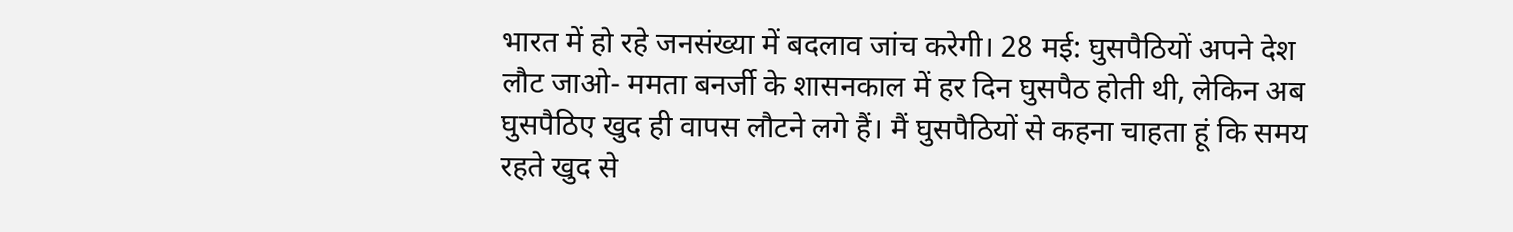भारत में हो रहे जनसंख्या में बदलाव जांच करेगी। 28 मई: घुसपैठियों अपने देश लौट जाओ- ममता बनर्जी के शासनकाल में हर दिन घुसपैठ होती थी, लेकिन अब घुसपैठिए खुद ही वापस लौटने लगे हैं। मैं घुसपैठियों से कहना चाहता हूं कि समय रहते खुद से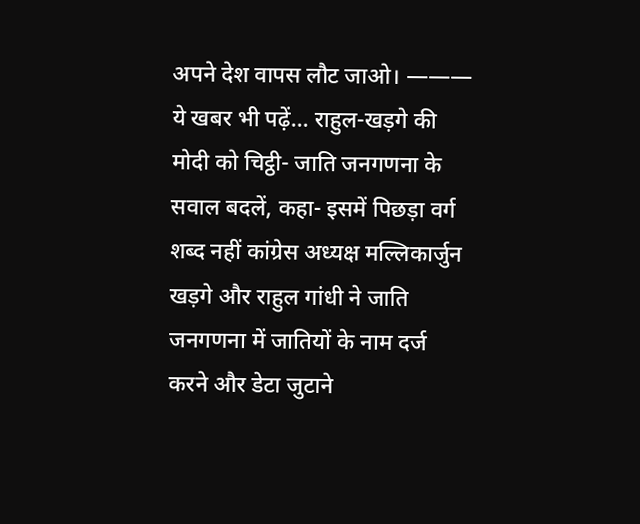अपने देश वापस लौट जाओ। ——— ये खबर भी पढ़ें… राहुल-खड़गे की मोदी को चिट्ठी- जाति जनगणना के सवाल बदलें, कहा- इसमें पिछड़ा वर्ग शब्द नहीं कांग्रेस अध्यक्ष मल्लिकार्जुन खड़गे और राहुल गांधी ने जाति जनगणना में जातियों के नाम दर्ज करने और डेटा जुटाने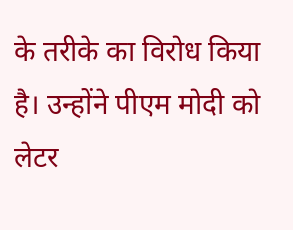के तरीके का विरोध किया है। उन्होंने पीएम मोदी को लेटर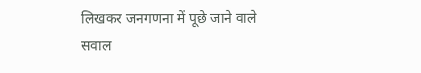लिखकर जनगणना में पूछे जाने वाले सवाल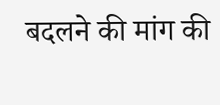बदलने की मांग की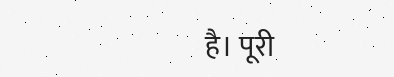है। पूरी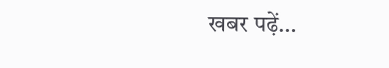खबर पढ़ें…